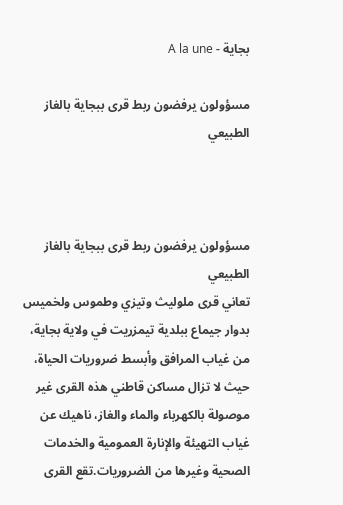بجاية - A la une

مسؤولون يرفضون ربط قرى ببجاية بالغاز الطبيعي



مسؤولون يرفضون ربط قرى ببجاية بالغاز الطبيعي
تعاني قرى ملوليث وتيزي وطموس ولخميس بدوار جيماع ببلدية تيمزريت في ولاية بجاية، من غياب المرافق وأبسط ضروريات الحياة، حيث لا تزال مساكن قاطني هذه القرى غير موصولة بالكهرباء والماء والغاز، ناهيك عن غياب التهيئة والإنارة العمومية والخدمات الصحية وغيرها من الضروريات.تقع القرى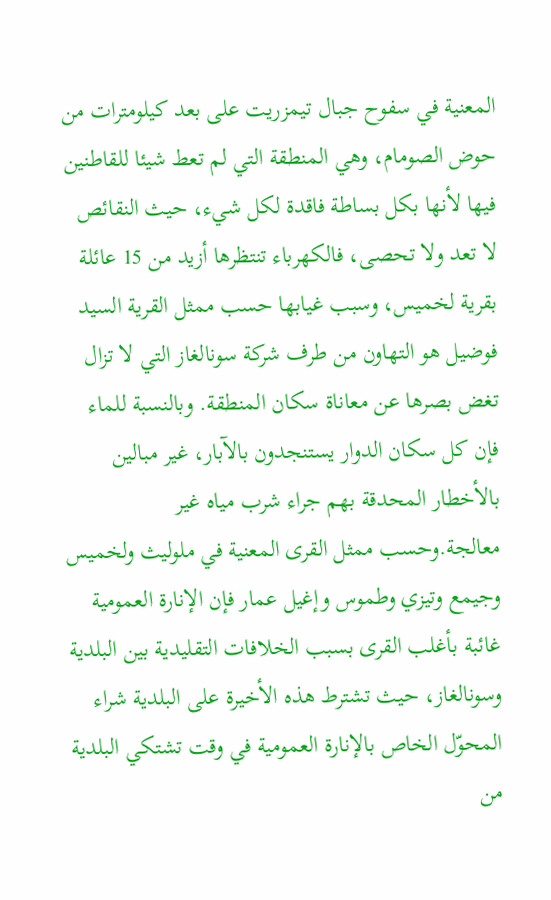المعنية في سفوح جبال تيمزريت على بعد كيلومترات من حوض الصومام، وهي المنطقة التي لم تعط شيئا للقاطنين فيها لأنها بكل بساطة فاقدة لكل شيء، حيث النقائص لا تعد ولا تحصى، فالكهرباء تنتظرها أزيد من 15 عائلة بقرية لخميس، وسبب غيابها حسب ممثل القرية السيد فوضيل هو التهاون من طرف شركة سونالغاز التي لا تزال تغض بصرها عن معاناة سكان المنطقة. وبالنسبة للماء فإن كل سكان الدوار يستنجدون بالآبار، غير مبالين بالأخطار المحدقة بهم جراء شرب مياه غير معالجة.وحسب ممثل القرى المعنية في ملوليث ولخميس وجيمع وتيزي وطموس وإغيل عمار فإن الإنارة العمومية غائبة بأغلب القرى بسبب الخلافات التقليدية بين البلدية وسونالغاز، حيث تشترط هذه الأخيرة على البلدية شراء المحوّل الخاص بالإنارة العمومية في وقت تشتكي البلدية من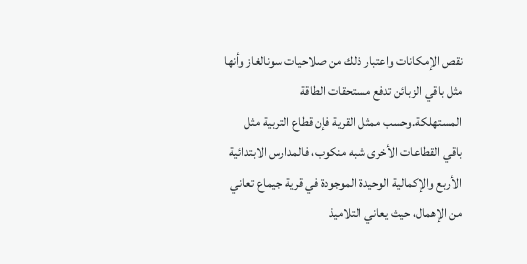نقص الإمكانات واعتبار ذلك من صلاحيات سونالغاز وأنها مثل باقي الزبائن تدفع مستحقات الطاقة المستهلكة.وحسب ممثل القرية فإن قطاع التربية مثل باقي القطاعات الأخرى شبه منكوب، فالمدارس الابتدائية الأربع والإكمالية الوحيدة الموجودة في قرية جيماع تعاني من الإهمال، حيث يعاني التلاميذ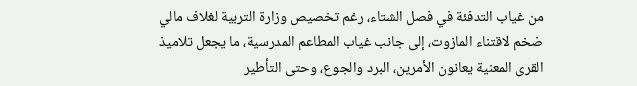من غياب التدفئة في فصل الشتاء، رغم تخصيص وزارة التربية لغلاف مالي ضخم لاقتناء المازوت، إلى جانب غياب المطاعم المدرسية، ما يجعل تلاميذ القرى المعنية يعانون الأمرين، البرد والجوع، وحتى التأطير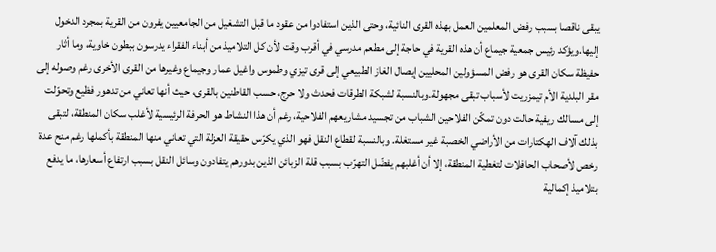يبقى ناقصا بسبب رفض المعلمين العمل بهذه القرى النائية، وحتى الذين استفادوا من عقود ما قبل التشغيل من الجامعيين يفرون من القرية بمجرد الدخول إليها.ويؤكد رئيس جمعية جيماع أن هذه القرية في حاجة إلى مطعم مدرسي في أقرب وقت لأن كل التلاميذ من أبناء الفقراء يدرسون ببطون خاوية، وما أثار حفيظة سكان القرى هو رفض المسؤولين المحليين إيصال الغاز الطبيعي إلى قرى تيزي وطموس واغيل عمار وجيماع وغيرها من القرى الأخرى رغم وصوله إلى مقر البلدية الأم تيمزريت لأسباب تبقى مجهولة.وبالنسبة لشبكة الطرقات فحدث ولا حرج، حسب القاطنين بالقرى، حيث أنها تعاني من تدهور فظيع وتحوّلت إلى مسالك ريفية حالت دون تمكّن الفلاحين الشباب من تجسيد مشاريعهم الفلاحية، رغم أن هذا النشاط هو الحرفة الرئيسية لأغلب سكان المنطقة، لتبقى بذلك آلاف الهكتارات من الأراضي الخصبة غير مستغلة. وبالنسبة لقطاع النقل فهو الذي يكرّس حقيقة العزلة التي تعاني منها المنطقة بأكملها رغم منح عدة رخص لأصحاب الحافلات لتغطية المنطقة، إلا أن أغلبهم يفضّل التهرّب بسبب قلة الزبائن الذين بدورهم يتفادون وسائل النقل بسبب ارتفاع أسعارها، ما يدفع بتلاميذ إكمالية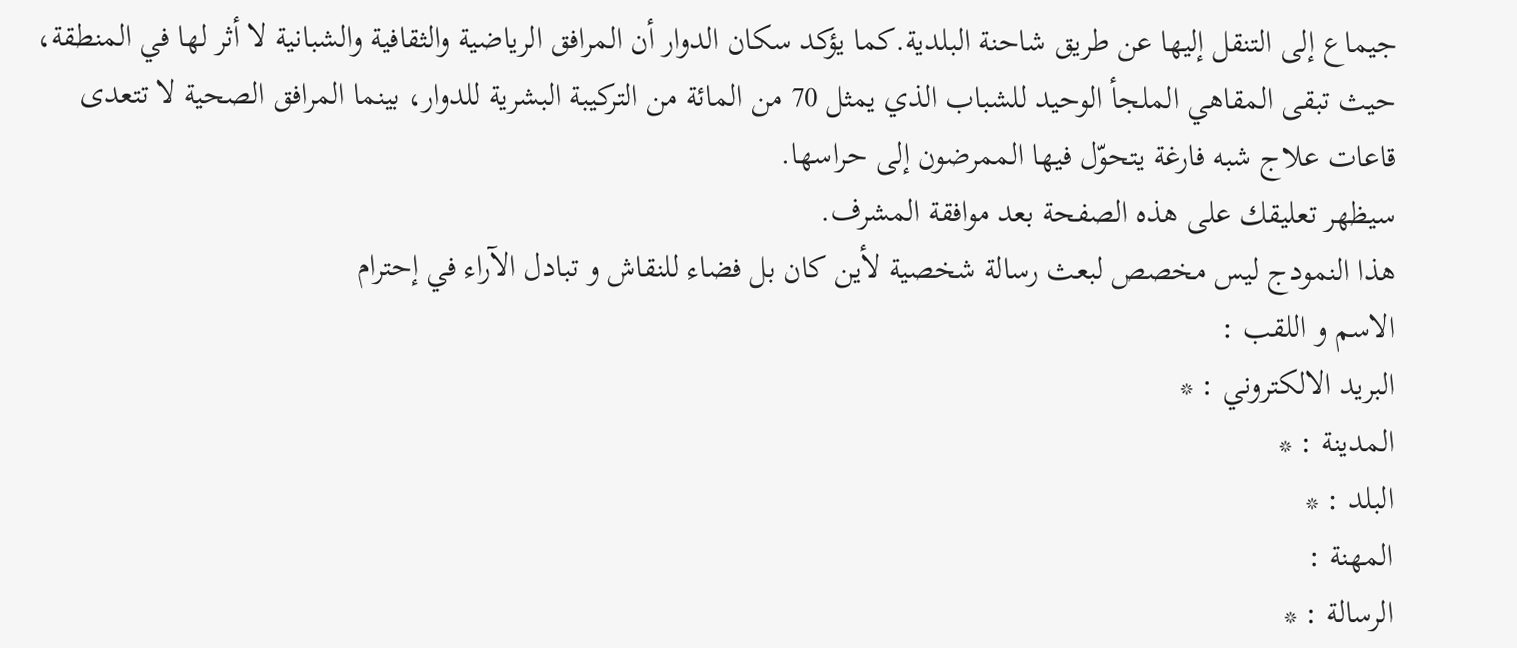جيماع إلى التنقل إليها عن طريق شاحنة البلدية.كما يؤكد سكان الدوار أن المرافق الرياضية والثقافية والشبانية لا أثر لها في المنطقة، حيث تبقى المقاهي الملجأ الوحيد للشباب الذي يمثل 70 من المائة من التركيبة البشرية للدوار، بينما المرافق الصحية لا تتعدى قاعات علاج شبه فارغة يتحوّل فيها الممرضون إلى حراسها.
سيظهر تعليقك على هذه الصفحة بعد موافقة المشرف.
هذا النمودج ليس مخصص لبعث رسالة شخصية لأين كان بل فضاء للنقاش و تبادل الآراء في إحترام
الاسم و اللقب :
البريد الالكتروني : *
المدينة : *
البلد : *
المهنة :
الرسالة : *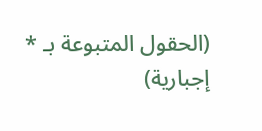(الحقول المتبوعة بـ * إجبارية)